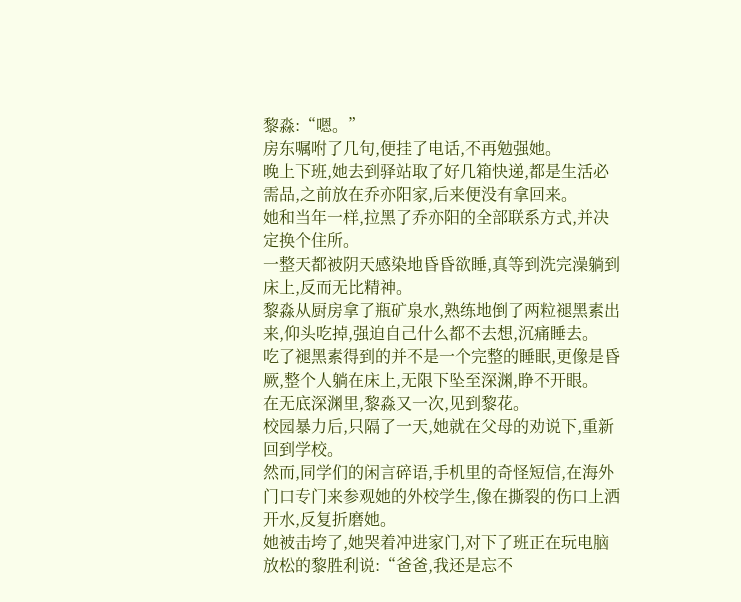黎淼:“嗯。”
房东嘱咐了几句,便挂了电话,不再勉强她。
晚上下班,她去到驿站取了好几箱快递,都是生活必需品,之前放在乔亦阳家,后来便没有拿回来。
她和当年一样,拉黑了乔亦阳的全部联系方式,并决定换个住所。
一整天都被阴天感染地昏昏欲睡,真等到洗完澡躺到床上,反而无比精神。
黎淼从厨房拿了瓶矿泉水,熟练地倒了两粒褪黑素出来,仰头吃掉,强迫自己什么都不去想,沉痛睡去。
吃了褪黑素得到的并不是一个完整的睡眠,更像是昏厥,整个人躺在床上,无限下坠至深渊,睁不开眼。
在无底深渊里,黎淼又一次,见到黎花。
校园暴力后,只隔了一天,她就在父母的劝说下,重新回到学校。
然而,同学们的闲言碎语,手机里的奇怪短信,在海外门口专门来参观她的外校学生,像在撕裂的伤口上洒开水,反复折磨她。
她被击垮了,她哭着冲进家门,对下了班正在玩电脑放松的黎胜利说:“爸爸,我还是忘不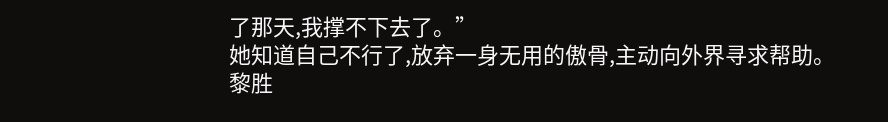了那天,我撑不下去了。”
她知道自己不行了,放弃一身无用的傲骨,主动向外界寻求帮助。
黎胜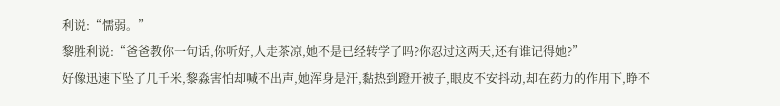利说:“懦弱。”
黎胜利说:“爸爸教你一句话,你听好,人走茶凉,她不是已经转学了吗?你忍过这两天,还有谁记得她?”
好像迅速下坠了几千米,黎淼害怕却喊不出声,她浑身是汗,黏热到蹬开被子,眼皮不安抖动,却在药力的作用下,睁不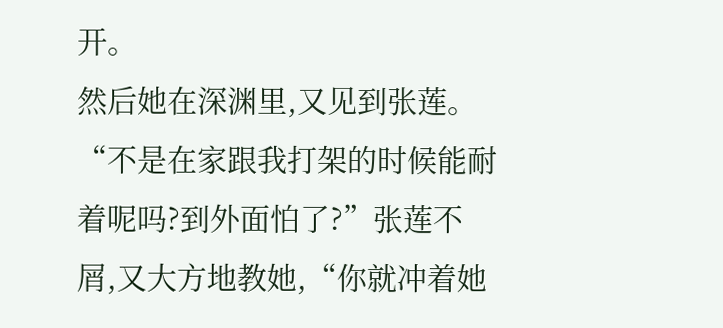开。
然后她在深渊里,又见到张莲。
“不是在家跟我打架的时候能耐着呢吗?到外面怕了?”张莲不屑,又大方地教她,“你就冲着她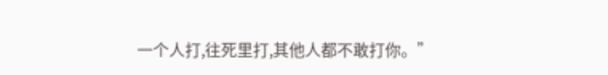一个人打,往死里打,其他人都不敢打你。”